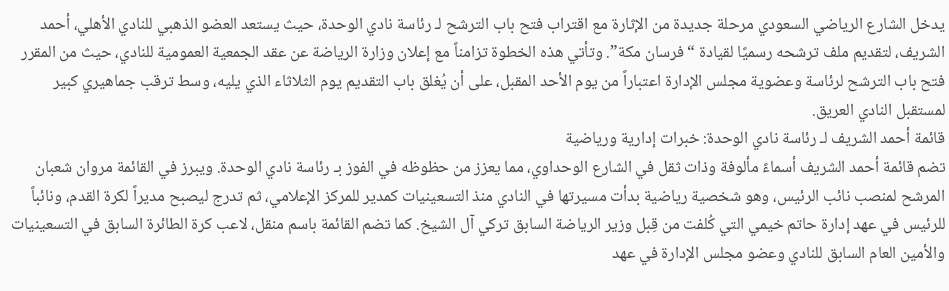يدخل الشارع الرياضي السعودي مرحلة جديدة من الإثارة مع اقتراب فتح باب الترشح لـ رئاسة نادي الوحدة، حيث يستعد العضو الذهبي للنادي الأهلي، أحمد الشريف، لتقديم ملف ترشحه رسميًا لقيادة “فرسان مكة”. وتأتي هذه الخطوة تزامناً مع إعلان وزارة الرياضة عن عقد الجمعية العمومية للنادي، حيث من المقرر فتح باب الترشح لرئاسة وعضوية مجلس الإدارة اعتباراً من يوم الأحد المقبل، على أن يُغلق باب التقديم يوم الثلاثاء الذي يليه، وسط ترقب جماهيري كبير لمستقبل النادي العريق.
قائمة أحمد الشريف لـ رئاسة نادي الوحدة: خبرات إدارية ورياضية
تضم قائمة أحمد الشريف أسماءً مألوفة وذات ثقل في الشارع الوحداوي، مما يعزز من حظوظه في الفوز بـ رئاسة نادي الوحدة. ويبرز في القائمة مروان شعبان المرشح لمنصب نائب الرئيس، وهو شخصية رياضية بدأت مسيرتها في النادي منذ التسعينيات كمدير للمركز الإعلامي، ثم تدرج ليصبح مديراً لكرة القدم، ونائباً للرئيس في عهد إدارة حاتم خيمي التي كُلفت من قِبل وزير الرياضة السابق تركي آل الشيخ. كما تضم القائمة باسم منقل، لاعب كرة الطائرة السابق في التسعينيات والأمين العام السابق للنادي وعضو مجلس الإدارة في عهد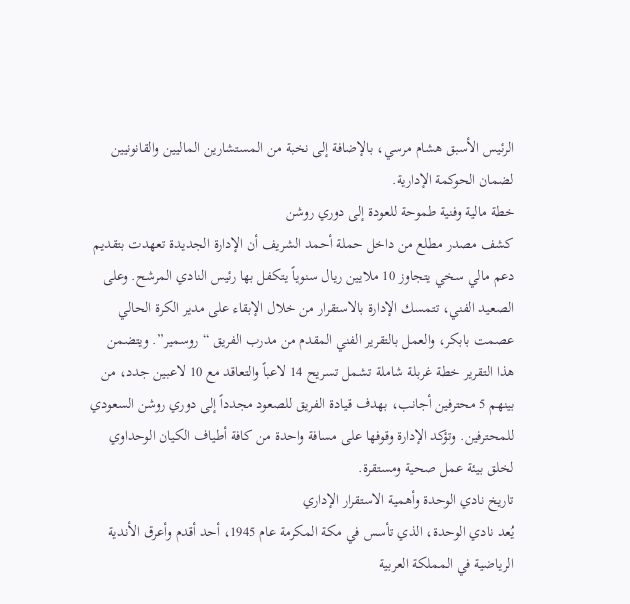الرئيس الأسبق هشام مرسي، بالإضافة إلى نخبة من المستشارين الماليين والقانونيين لضمان الحوكمة الإدارية.
خطة مالية وفنية طموحة للعودة إلى دوري روشن
كشف مصدر مطلع من داخل حملة أحمد الشريف أن الإدارة الجديدة تعهدت بتقديم دعم مالي سخي يتجاوز 10 ملايين ريال سنوياً يتكفل بها رئيس النادي المرشح. وعلى الصعيد الفني، تتمسك الإدارة بالاستقرار من خلال الإبقاء على مدير الكرة الحالي عصمت بابكر، والعمل بالتقرير الفني المقدم من مدرب الفريق “روسمير”. ويتضمن هذا التقرير خطة غربلة شاملة تشمل تسريح 14 لاعباً والتعاقد مع 10 لاعبين جدد، من بينهم 5 محترفين أجانب، بهدف قيادة الفريق للصعود مجدداً إلى دوري روشن السعودي للمحترفين. وتؤكد الإدارة وقوفها على مسافة واحدة من كافة أطياف الكيان الوحداوي لخلق بيئة عمل صحية ومستقرة.
تاريخ نادي الوحدة وأهمية الاستقرار الإداري
يُعد نادي الوحدة، الذي تأسس في مكة المكرمة عام 1945، أحد أقدم وأعرق الأندية الرياضية في المملكة العربية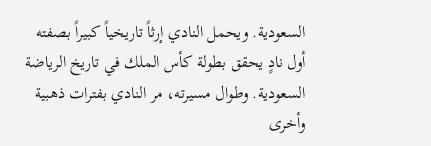السعودية. ويحمل النادي إرثاً تاريخياً كبيراً بصفته أول نادٍ يحقق بطولة كأس الملك في تاريخ الرياضة السعودية. وطوال مسيرته، مر النادي بفترات ذهبية وأخرى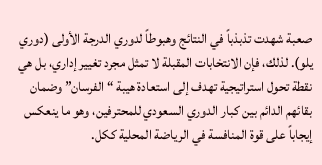صعبة شهدت تذبذباً في النتائج وهبوطاً لدوري الدرجة الأولى (دوري يلو). لذلك، فإن الانتخابات المقبلة لا تمثل مجرد تغيير إداري، بل هي نقطة تحول استراتيجية تهدف إلى استعادة هيبة “الفرسان” وضمان بقائهم الدائم بين كبار الدوري السعودي للمحترفين، وهو ما ينعكس إيجاباً على قوة المنافسة في الرياضة المحلية ككل.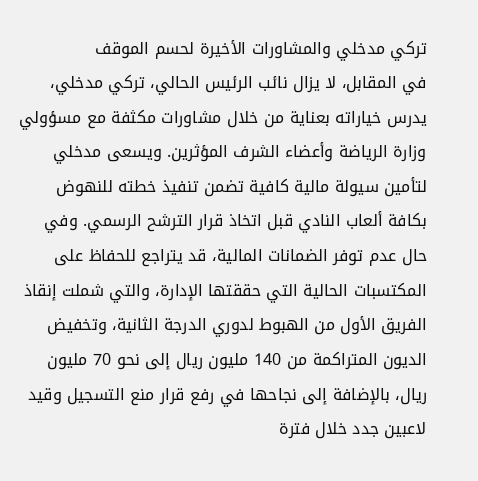تركي مدخلي والمشاورات الأخيرة لحسم الموقف
في المقابل، لا يزال نائب الرئيس الحالي، تركي مدخلي، يدرس خياراته بعناية من خلال مشاورات مكثفة مع مسؤولي وزارة الرياضة وأعضاء الشرف المؤثرين. ويسعى مدخلي لتأمين سيولة مالية كافية تضمن تنفيذ خطته للنهوض بكافة ألعاب النادي قبل اتخاذ قرار الترشح الرسمي. وفي حال عدم توفر الضمانات المالية، قد يتراجع للحفاظ على المكتسبات الحالية التي حققتها الإدارة، والتي شملت إنقاذ الفريق الأول من الهبوط لدوري الدرجة الثانية، وتخفيض الديون المتراكمة من 140 مليون ريال إلى نحو 70 مليون ريال، بالإضافة إلى نجاحها في رفع قرار منع التسجيل وقيد لاعبين جدد خلال فترة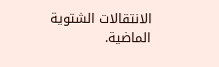الانتقالات الشتوية الماضية.